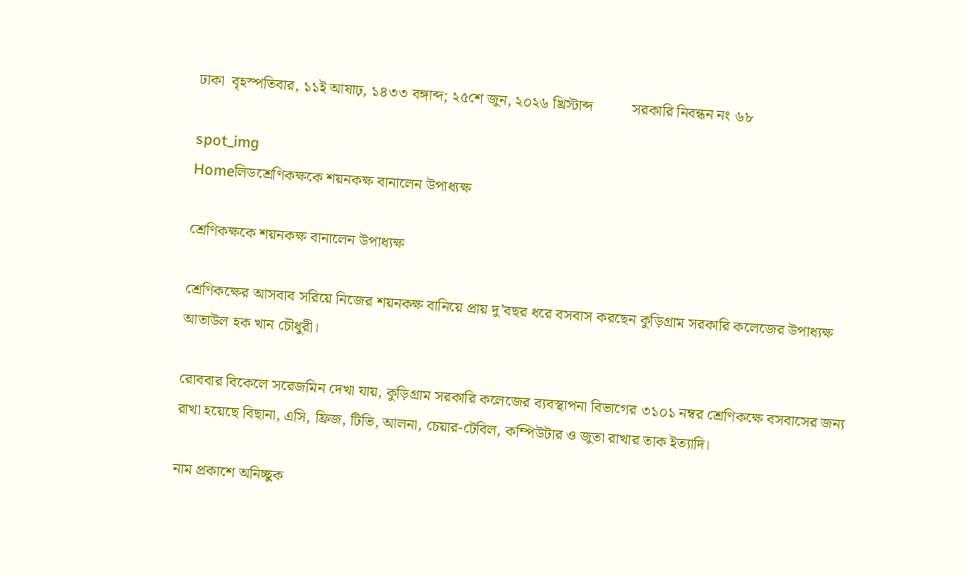ঢাকা  বৃহস্পতিবার, ১১ই আষাঢ়, ১৪৩৩ বঙ্গাব্দ; ২৫শে জুন, ২০২৬ খ্রিস্টাব্দ          সরকারি নিবন্ধন নং ৬৮

spot_img
Homeলিডশ্রেণিকক্ষকে শয়নকক্ষ বানালেন উপাধ্যক্ষ

শ্রেণিকক্ষকে শয়নকক্ষ বানালেন উপাধ্যক্ষ

শ্রেণিকক্ষের আসবাব সরিয়ে নিজের শয়নকক্ষ বানিয়ে প্রায় দু’বছর ধরে বসবাস করছেন কুড়িগ্রাম সরকারি কলেজের উপাধ্যক্ষ আতাউল হক খান চৌধুরী।

রোববার বিকেলে সরেজমিন দেখা যায়, কুড়িগ্রাম সরকারি কলেজের ব্যবস্থাপনা বিভাগের ৩১০১ নম্বর শ্রেণিকক্ষে বসবাসের জন্য রাখা হয়েছে বিছানা, এসি, ফ্রিজ, টিভি, আলনা, চেয়ার-টেবিল, কম্পিউটার ও জুতা রাখার তাক ইত্যাদি।

নাম প্রকাশে অনিচ্ছুক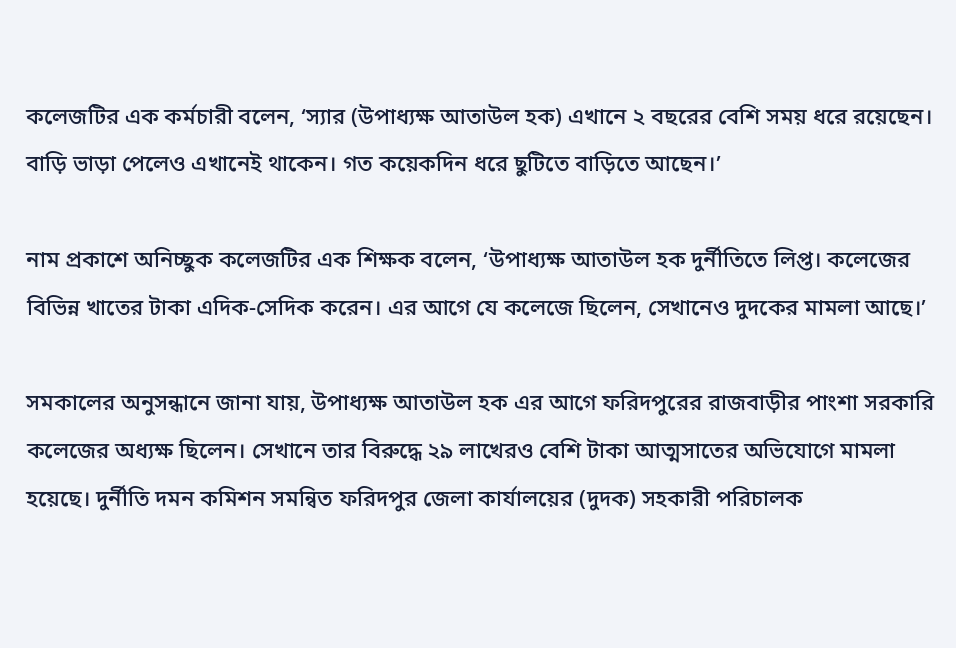কলেজটির এক কর্মচারী বলেন, ‘স্যার (উপাধ্যক্ষ আতাউল হক) এখানে ২ বছরের বেশি সময় ধরে রয়েছেন। বাড়ি ভাড়া পেলেও এখানেই থাকেন। গত কয়েকদিন ধরে ছুটিতে বাড়িতে আছেন।’

নাম প্রকাশে অনিচ্ছুক কলেজটির এক শিক্ষক বলেন, ‘উপাধ্যক্ষ আতাউল হক দুর্নীতিতে লিপ্ত। কলেজের বিভিন্ন খাতের টাকা এদিক-সেদিক করেন। এর আগে যে কলেজে ছিলেন, সেখানেও দুদকের মামলা আছে।’

সমকালের অনুসন্ধানে জানা যায়, উপাধ্যক্ষ আতাউল হক এর আগে ফরিদপুরের রাজবাড়ীর পাংশা সরকারি কলেজের অধ্যক্ষ ছিলেন। সেখানে তার বিরুদ্ধে ২৯ লাখেরও বেশি টাকা আত্মসাতের অভিযোগে মামলা হয়েছে। দুর্নীতি দমন কমিশন সমন্বিত ফরিদপুর জেলা কার্যালয়ের (দুদক) সহকারী পরিচালক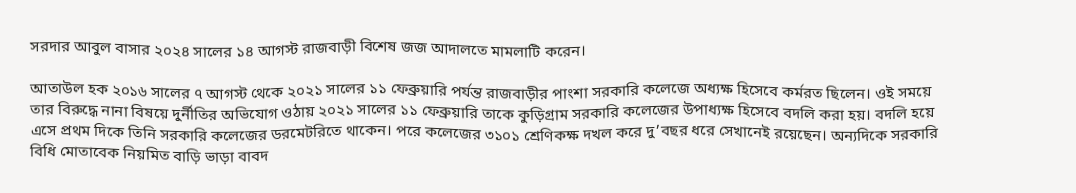সরদার আবুল বাসার ২০২৪ সালের ১৪ আগস্ট রাজবাড়ী বিশেষ জজ আদালতে মামলাটি করেন।

আতাউল হক ২০১৬ সালের ৭ আগস্ট থেকে ২০২১ সালের ১১ ফেব্রুয়ারি পর্যন্ত রাজবাড়ীর পাংশা সরকারি কলেজে অধ্যক্ষ হিসেবে কর্মরত ছিলেন। ওই সময়ে তার বিরুদ্ধে নানা বিষয়ে দুর্নীতির অভিযোগ ওঠায় ২০২১ সালের ১১ ফেব্রুয়ারি তাকে কুড়িগ্রাম সরকারি কলেজের উপাধ্যক্ষ হিসেবে বদলি করা হয়। বদলি হয়ে এসে প্রথম দিকে তিনি সরকারি কলেজের ডরমেটরিতে থাকেন। পরে কলেজের ৩১০১ শ্রেণিকক্ষ দখল করে দু’বছর ধরে সেখানেই রয়েছেন। অন্যদিকে সরকারি বিধি মোতাবেক নিয়মিত বাড়ি ভাড়া বাবদ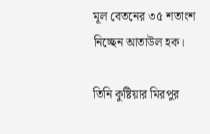মূল বেতনের ৩৫ শতাংশ নিচ্ছেন আতাউল হক।

তিনি কুষ্টিয়ার মিরপুর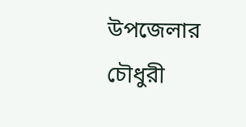উপজেলার চৌধুরী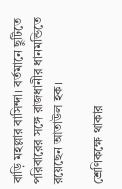বাড়ি মহল্লার বাসিন্দা। বর্তমানে ছুটিতে পরিবারের সঙ্গে রাজধানীর ধানমন্ডিতে রয়েছেন আতাউল হক।

শ্রেণিকক্ষে থাকার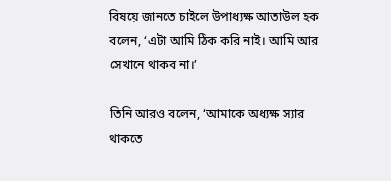বিষয়ে জানতে চাইলে উপাধ্যক্ষ আতাউল হক বলেন, ‘এটা আমি ঠিক করি নাই। আমি আর সেখানে থাকব না।’

তিনি আরও বলেন, ‘আমাকে অধ্যক্ষ স্যার থাকতে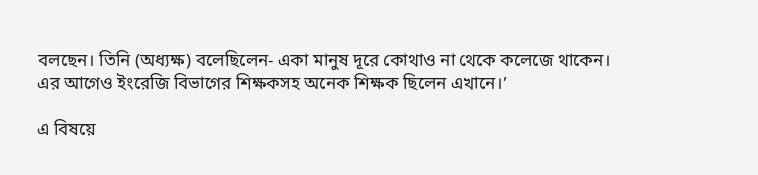বলছেন। তিনি (অধ্যক্ষ) বলেছিলেন- একা মানুষ দূরে কোথাও না থেকে কলেজে থাকেন। এর আগেও ইংরেজি বিভাগের শিক্ষকসহ অনেক শিক্ষক ছিলেন এখানে।’

এ বিষয়ে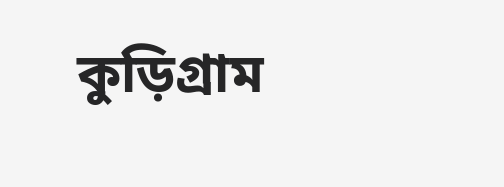কুড়িগ্রাম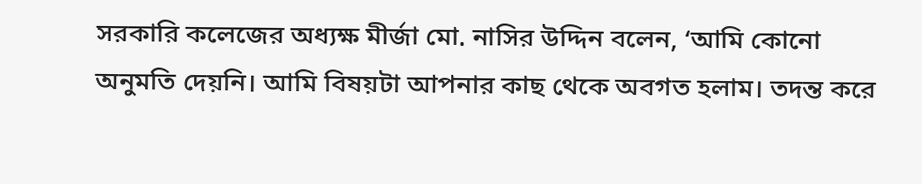সরকারি কলেজের অধ্যক্ষ মীর্জা মো. নাসির উদ্দিন বলেন, ‘আমি কোনো অনুমতি দেয়নি। আমি বিষয়টা আপনার কাছ থেকে অবগত হলাম। তদন্ত করে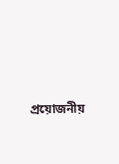প্রয়োজনীয়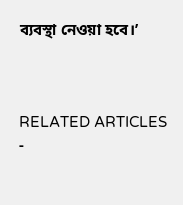ব্যবস্থা নেওয়া হবে।’



RELATED ARTICLES
-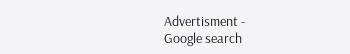Advertisment -
Google search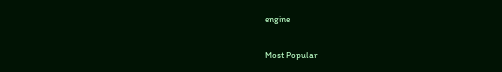engine

Most Popular